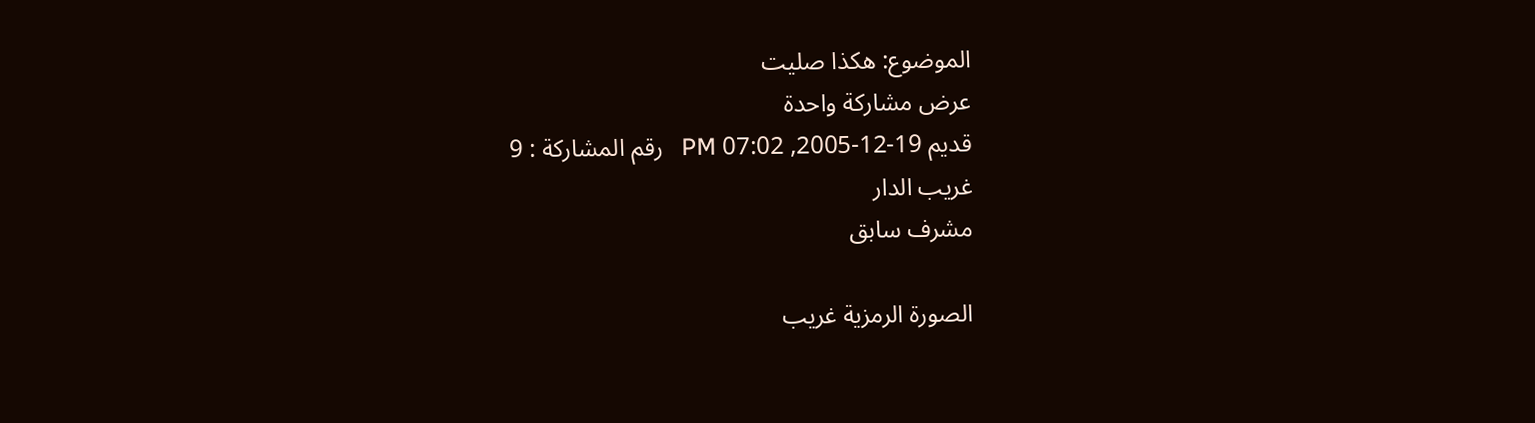الموضوع: هكذا صليت
عرض مشاركة واحدة
قديم 19-12-2005, 07:02 PM   رقم المشاركة : 9
غريب الدار
مشرف سابق

الصورة الرمزية غريب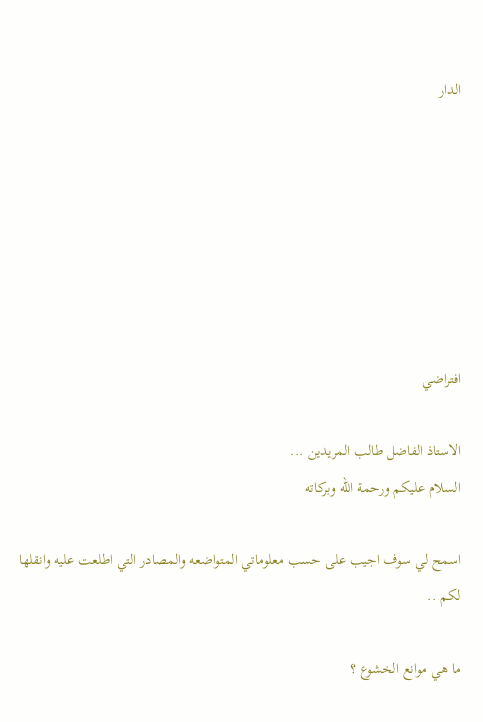الدار







افتراضي

الاستاذ الفاضل طالب المريدين ...
السلام عليكم ورحمة الله وبركاته

اسمح لي سوف اجيب على حسب معلوماتي المتواضعه والمصادر التي اطلعت عليه وانقلها لكم ..

ما هي موانع الخشوع ؟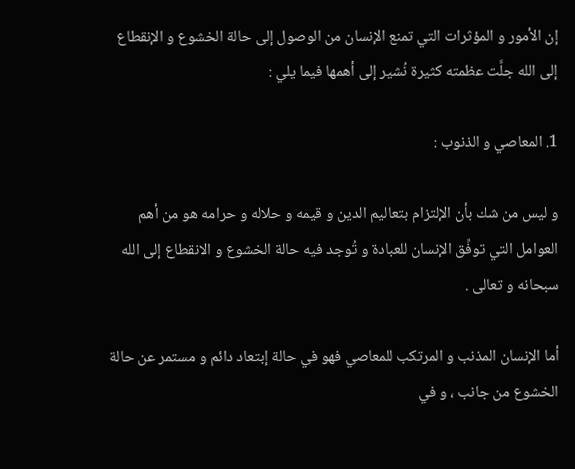إن الأمور و المؤثرات التي تمنع الإنسان من الوصول إلى حالة الخشوع و الإنقطاع إلى الله جلَّت عظمته كثيرة نُشير إلى أهمها فيما يلي :

1. المعاصي و الذنوب :

و ليس من شك بأن الإلتزام بتعاليم الدين و قيمه و حلاله و حرامه هو من أهم العوامل التي توفِّق الإنسان للعبادة و تُوجد فيه حالة الخشوع و الانقطاع إلى الله سبحانه و تعالى .

أما الإنسان المذنب و المرتكب للمعاصي فهو في حالة إبتعاد دائم و مستمر عن حالة الخشوع من جانب ، و في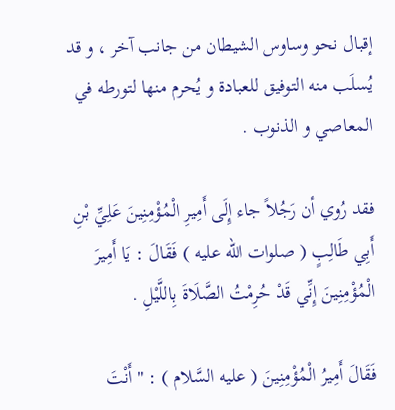إقبال نحو وساوس الشيطان من جانب آخر ، و قد يُسلَب منه التوفيق للعبادة و يُحرم منها لتورطه في المعاصي و الذنوب .

فقد رُوي أن رَجُلاً جاء إِلَى أَمِيرِ الْمُؤْمِنِينَ عَلِيِّ بْنِ أَبِي طَالِبٍ ( صلوات الله عليه ) فَقَالَ : يَا أَمِيرَ الْمُؤْمِنِينَ إِنِّي قَدْ حُرِمْتُ الصَّلَاةَ بِاللَّيْلِ .

فَقَالَ أَمِيرُ الْمُؤْمِنِينَ ( عليه السَّلام ) : " أَنْتَ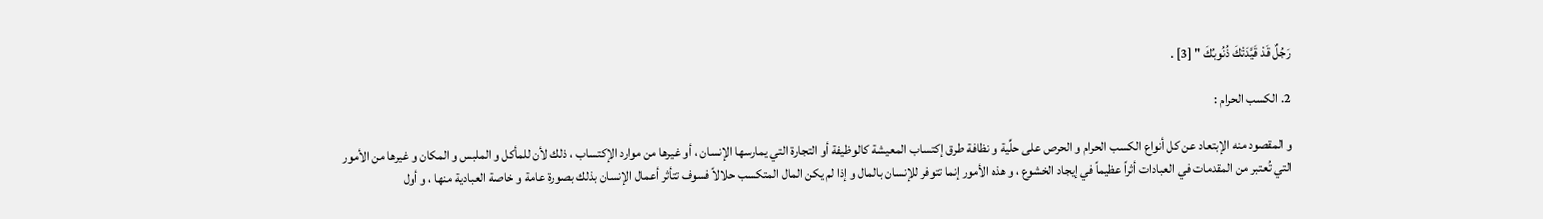رَجُلٌ قَدْ قَيَّدَتْكَ ذُنُوبُكَ " [3] .

2. الكسب الحرام :

و المقصود منه الإبتعاد عن كل أنواع الكسب الحرام و الحرص على حلِّية و نظافة طرق إكتساب المعيشة كالوظيفة أو التجارة التي يمارسها الإنسان ، أو غيرها من موارد الإكتساب ، ذلك لأن للمأكل و الملبس و المكان و غيرها من الأمور التي تُعتبر من المقدمات في العبادات أثراً عظيماً في إيجاد الخشوع ، و هذه الأمور إنما تتوفر للإنسان بالمال و إذا لم يكن المال المتكسب حلالاً فسوف تتأثر أعمال الإنسان بذلك بصورة عامة و خاصة العبادية منها ، و أول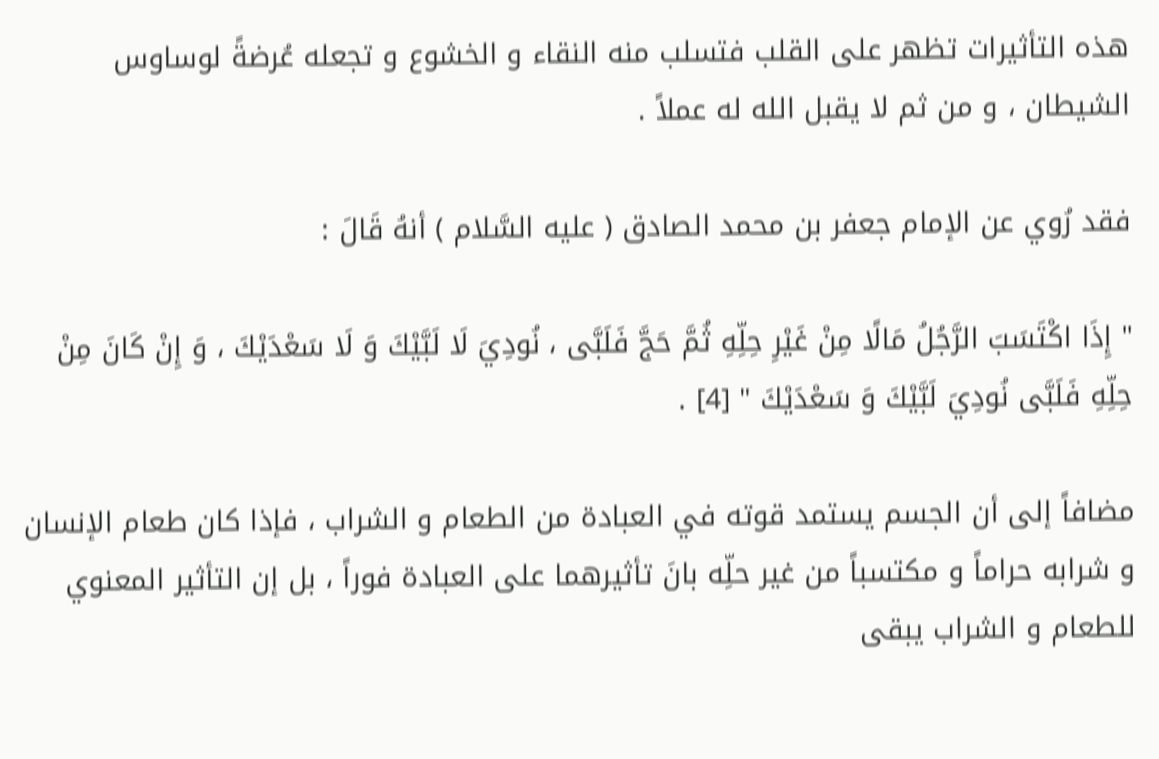هذه التأثيرات تظهر على القلب فتسلب منه النقاء و الخشوع و تجعله عُرضةً لوساوس الشيطان ، و من ثم لا يقبل الله له عملاً .

فقد رُوي عن الإمام جعفر بن محمد الصادق ( عليه السَّلام ) أنهُ قَالَ :

" إِذَا اكْتَسَبَ الرَّجُلُ مَالًا مِنْ غَيْرِ حِلِّهِ ثُمَّ حَجَّ فَلَبَّى ، نُودِيَ لَا لَبَّيْكَ وَ لَا سَعْدَيْكَ ، وَ إِنْ كَانَ مِنْ حِلِّهِ فَلَبَّى نُودِيَ لَبَّيْكَ وَ سَعْدَيْكَ " [4] .

مضافاً إلى أن الجسم يستمد قوته في العبادة من الطعام و الشراب ، فإذا كان طعام الإنسان و شرابه حراماً و مكتسباً من غير حلِّه بانَ تأثيرهما على العبادة فوراً ، بل إن التأثير المعنوي للطعام و الشراب يبقى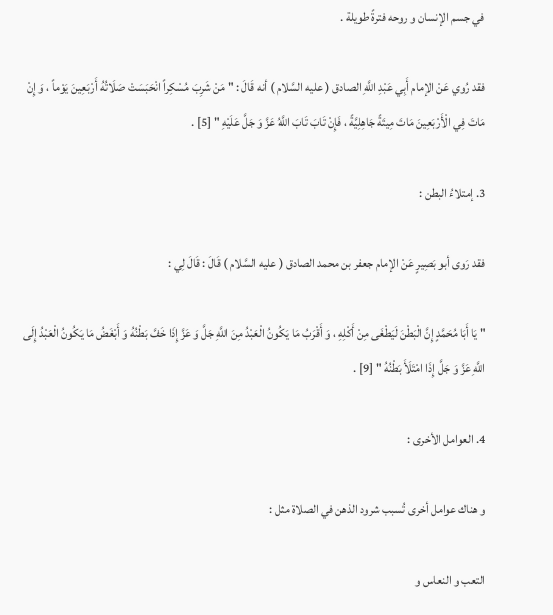في جسم الإنسان و روحه فترةً طويلة .

فقد رُوي عَنْ الإمام أَبِي عَبْدِ اللَّهِ الصادق ( عليه السَّلام ) أنه قَالَ : " مَنْ شَرِبَ مُسْكِراً انْحَبَسَتْ صَلَاتُهُ أَرْبَعِينَ يَوْماً ، وَ إِنْ مَاتَ فِي الْأَرْبَعِينَ مَاتَ مِيتَةً جَاهِلِيَّةً ، فَإِنْ تَابَ تَابَ اللَّهُ عَزَّ وَ جَلَّ عَلَيْهِ " [5] .

3. إمتلاءُ البطن :

فقد رَوى أبو بَصِيرٍ عَنْ الإمام جعفر بن محمد الصادق ( عليه السَّلام ) قَالَ : قَالَ لِي :

" يَا أَبَا مُحَمَّدٍ إِنَّ الْبَطْنَ لَيَطْغَى مِنْ أَكْلِهِ ، وَ أَقْرَبُ مَا يَكُونُ الْعَبْدُ مِنَ اللَّهِ جَلَّ وَ عَزَّ إِذَا خَفَّ بَطْنُهُ وَ أَبْغَضُ مَا يَكُونُ الْعَبْدُ إِلَى اللَّهِ عَزَّ وَ جَلَّ إِذَا امْتَلَأَ بَطْنُهُ " [9] .

4. العوامل الأخرى :

و هناك عوامل أخرى تُسبب شرود الذهن في الصلاة مثل :

التعب و النعاس و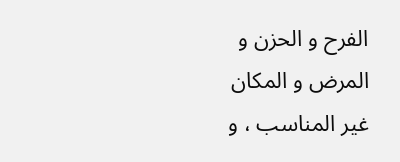الفرح و الحزن و المرض و المكان غير المناسب ، و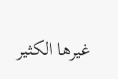غيرها الكثير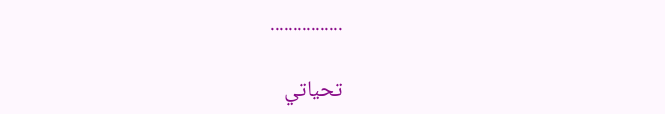................

تحياتي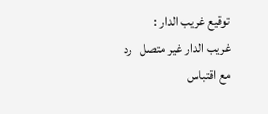توقيع غريب الدار :
غريب الدار غير متصل   رد مع اقتباس